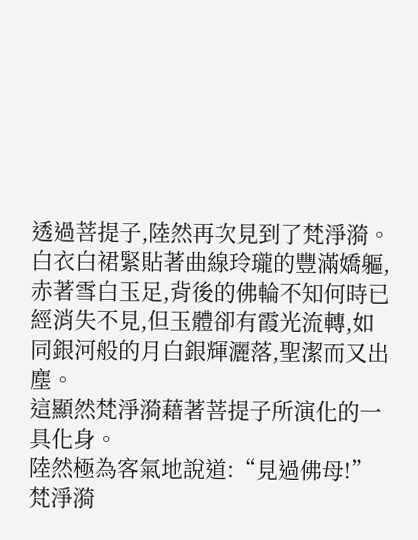透過菩提子,陸然再次見到了梵淨漪。
白衣白裙緊貼著曲線玲瓏的豐滿嬌軀,赤著雪白玉足,背後的佛輪不知何時已經消失不見,但玉體卻有霞光流轉,如同銀河般的月白銀輝灑落,聖潔而又出塵。
這顯然梵淨漪藉著菩提子所演化的一具化身。
陸然極為客氣地說道:“見過佛母!”
梵淨漪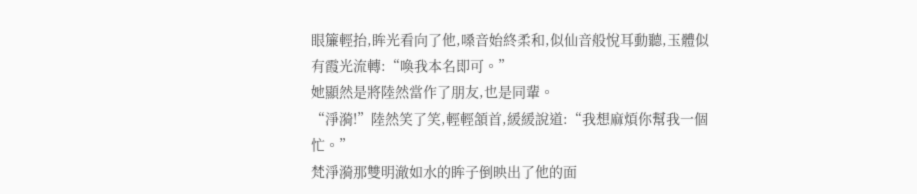眼簾輕抬,眸光看向了他,嗓音始終柔和,似仙音般悅耳動聽,玉體似有霞光流轉:“喚我本名即可。”
她顯然是將陸然當作了朋友,也是同輩。
“淨漪!”陸然笑了笑,輕輕頷首,緩緩說道:“我想麻煩你幫我一個忙。”
梵淨漪那雙明澈如水的眸子倒映出了他的面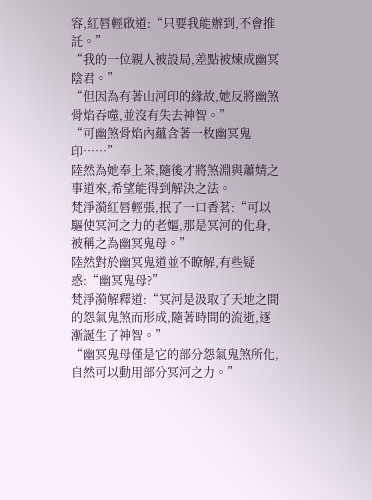容,紅唇輕啟道:“只要我能辦到,不會推託。”
“我的一位親人被設局,差點被煉成幽冥陰君。”
“但因為有著山河印的緣故,她反將幽煞骨焰吞噬,並沒有失去神智。”
“可幽煞骨焰內蘊含著一枚幽冥鬼印……”
陸然為她奉上茶,隨後才將煞淵與蕭婧之事道來,希望能得到解決之法。
梵淨漪紅唇輕張,抿了一口香茗:“可以驅使冥河之力的老嫗,那是冥河的化身,被稱之為幽冥鬼母。”
陸然對於幽冥鬼道並不瞭解,有些疑惑:“幽冥鬼母?”
梵淨漪解釋道:“冥河是汲取了天地之間的怨氣鬼煞而形成,隨著時間的流逝,逐漸誕生了神智。”
“幽冥鬼母僅是它的部分怨氣鬼煞所化,自然可以動用部分冥河之力。”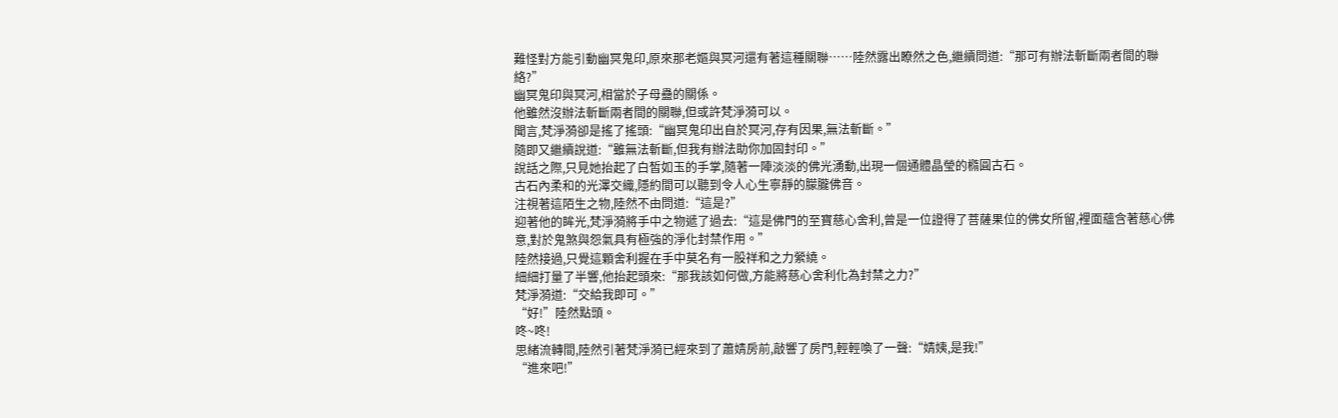難怪對方能引動幽冥鬼印,原來那老嫗與冥河還有著這種關聯……陸然露出瞭然之色,繼續問道:“那可有辦法斬斷兩者間的聯絡?”
幽冥鬼印與冥河,相當於子母蠱的關係。
他雖然沒辦法斬斷兩者間的關聯,但或許梵淨漪可以。
聞言,梵淨漪卻是搖了搖頭:“幽冥鬼印出自於冥河,存有因果,無法斬斷。”
隨即又繼續說道:“雖無法斬斷,但我有辦法助你加固封印。”
說話之際,只見她抬起了白皙如玉的手掌,隨著一陣淡淡的佛光湧動,出現一個通體晶瑩的橢圓古石。
古石內柔和的光澤交織,隱約間可以聽到令人心生寧靜的朦朧佛音。
注視著這陌生之物,陸然不由問道:“這是?”
迎著他的眸光,梵淨漪將手中之物遞了過去:“這是佛門的至寶慈心舍利,曾是一位證得了菩薩果位的佛女所留,裡面蘊含著慈心佛意,對於鬼煞與怨氣具有極強的淨化封禁作用。”
陸然接過,只覺這顆舍利握在手中莫名有一股祥和之力縈繞。
細細打量了半響,他抬起頭來:“那我該如何做,方能將慈心舍利化為封禁之力?”
梵淨漪道:“交給我即可。”
“好!”陸然點頭。
咚~咚!
思緒流轉間,陸然引著梵淨漪已經來到了蕭婧房前,敲響了房門,輕輕喚了一聲:“婧姨,是我!”
“進來吧!”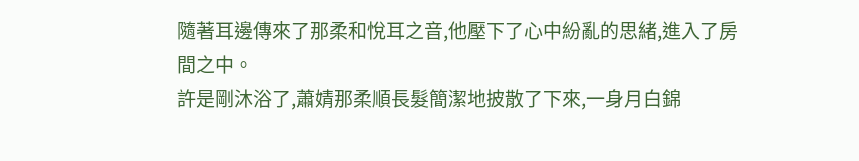隨著耳邊傳來了那柔和悅耳之音,他壓下了心中紛亂的思緒,進入了房間之中。
許是剛沐浴了,蕭婧那柔順長髮簡潔地披散了下來,一身月白錦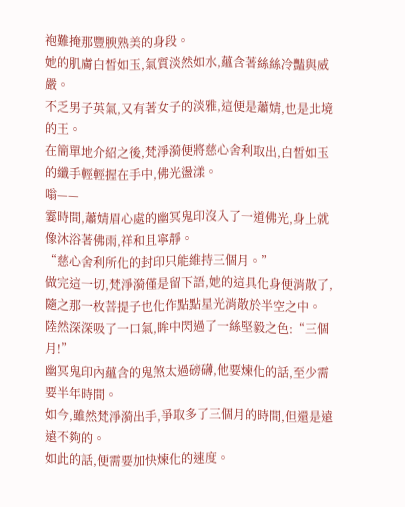袍難掩那豐腴熟美的身段。
她的肌膚白皙如玉,氣質淡然如水,蘊含著絲絲冷豔與威嚴。
不乏男子英氣,又有著女子的淡雅,這便是蕭婧,也是北境的王。
在簡單地介紹之後,梵淨漪便將慈心舍利取出,白皙如玉的纖手輕輕握在手中,佛光盪漾。
嗡——
霎時間,蕭婧眉心處的幽冥鬼印沒入了一道佛光,身上就像沐浴著佛雨,祥和且寧靜。
“慈心舍利所化的封印只能維持三個月。”
做完這一切,梵淨漪僅是留下語,她的這具化身便消散了,隨之那一枚菩提子也化作點點星光消散於半空之中。
陸然深深吸了一口氣,眸中閃過了一絲堅毅之色:“三個月!”
幽冥鬼印內蘊含的鬼煞太過磅礴,他要煉化的話,至少需要半年時間。
如今,雖然梵淨漪出手,爭取多了三個月的時間,但還是遠遠不夠的。
如此的話,便需要加快煉化的速度。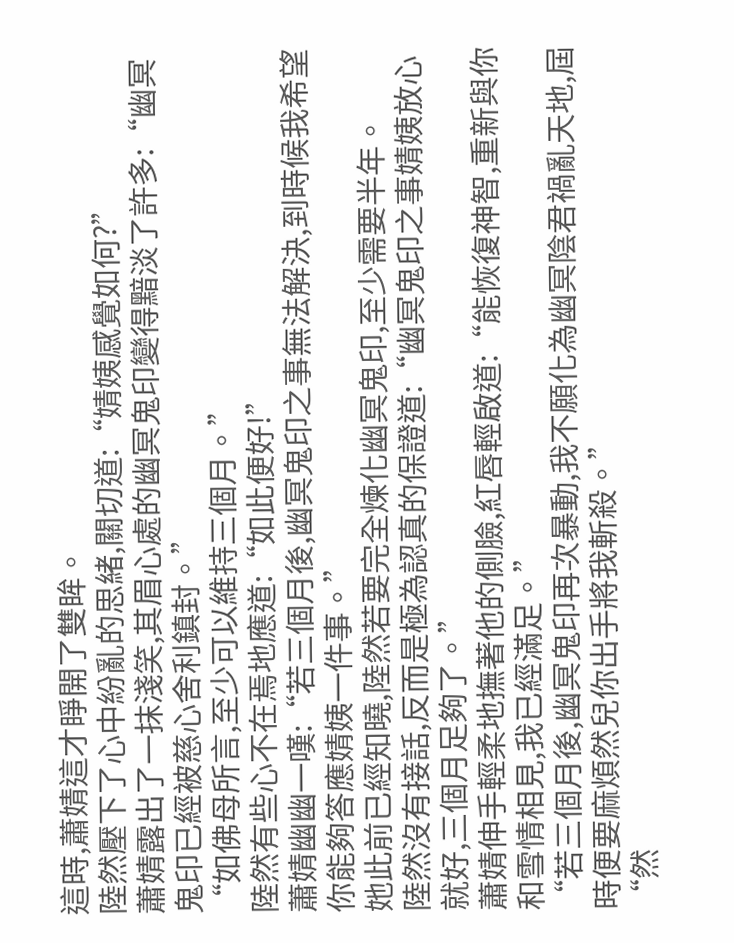這時,蕭婧這才睜開了雙眸。
陸然壓下了心中紛亂的思緒,關切道:“婧姨感覺如何?”
蕭婧露出了一抹淺笑,其眉心處的幽冥鬼印變得黯淡了許多:“幽冥鬼印已經被慈心舍利鎮封。”
“如佛母所言,至少可以維持三個月。”
陸然有些心不在焉地應道:“如此便好!”
蕭婧幽幽一嘆:“若三個月後,幽冥鬼印之事無法解決,到時候我希望你能夠答應婧姨一件事。”
她此前已經知曉,陸然若要完全煉化幽冥鬼印,至少需要半年。
陸然沒有接話,反而是極為認真的保證道:“幽冥鬼印之事婧姨放心就好,三個月足夠了。”
蕭婧伸手輕柔地撫著他的側臉,紅唇輕啟道:“能恢復神智,重新與你和雪情相見,我已經滿足。”
“若三個月後,幽冥鬼印再次暴動,我不願化為幽冥陰君禍亂天地,屆時便要麻煩然兒你出手將我斬殺。”
“然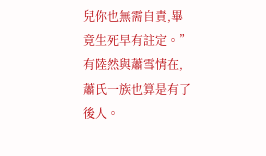兒你也無需自責,畢竟生死早有註定。”
有陸然與蕭雪情在,蕭氏一族也算是有了後人。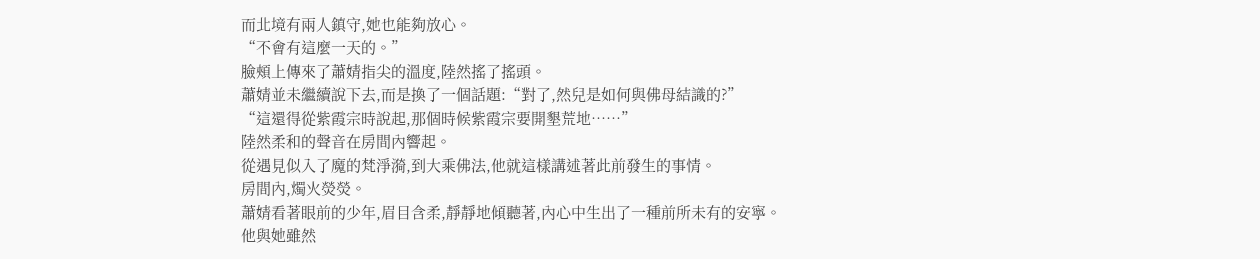而北境有兩人鎮守,她也能夠放心。
“不會有這麼一天的。”
臉頰上傳來了蕭婧指尖的溫度,陸然搖了搖頭。
蕭婧並未繼續說下去,而是換了一個話題:“對了,然兒是如何與佛母結識的?”
“這還得從紫霞宗時說起,那個時候紫霞宗要開墾荒地……”
陸然柔和的聲音在房間內響起。
從遇見似入了魔的梵淨漪,到大乘佛法,他就這樣講述著此前發生的事情。
房間內,燭火熒熒。
蕭婧看著眼前的少年,眉目含柔,靜靜地傾聽著,內心中生出了一種前所未有的安寧。
他與她雖然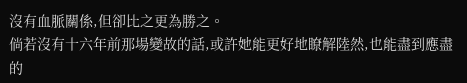沒有血脈關係,但卻比之更為勝之。
倘若沒有十六年前那場變故的話,或許她能更好地瞭解陸然,也能盡到應盡的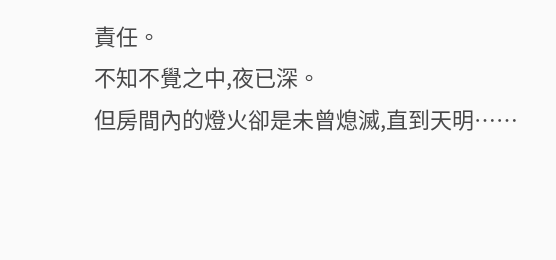責任。
不知不覺之中,夜已深。
但房間內的燈火卻是未曾熄滅,直到天明……